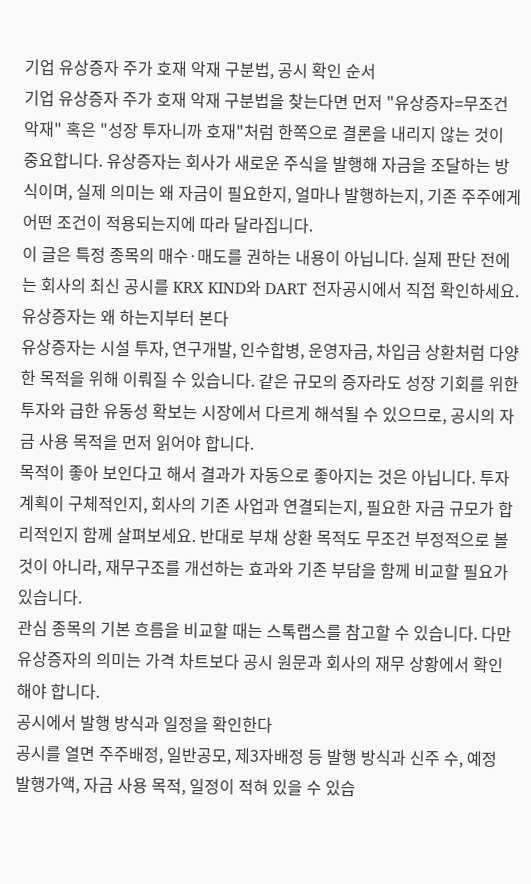기업 유상증자 주가 호재 악재 구분법, 공시 확인 순서
기업 유상증자 주가 호재 악재 구분법을 찾는다면 먼저 "유상증자=무조건 악재" 혹은 "성장 투자니까 호재"처럼 한쪽으로 결론을 내리지 않는 것이 중요합니다. 유상증자는 회사가 새로운 주식을 발행해 자금을 조달하는 방식이며, 실제 의미는 왜 자금이 필요한지, 얼마나 발행하는지, 기존 주주에게 어떤 조건이 적용되는지에 따라 달라집니다.
이 글은 특정 종목의 매수·매도를 권하는 내용이 아닙니다. 실제 판단 전에는 회사의 최신 공시를 KRX KIND와 DART 전자공시에서 직접 확인하세요.
유상증자는 왜 하는지부터 본다
유상증자는 시설 투자, 연구개발, 인수합병, 운영자금, 차입금 상환처럼 다양한 목적을 위해 이뤄질 수 있습니다. 같은 규모의 증자라도 성장 기회를 위한 투자와 급한 유동성 확보는 시장에서 다르게 해석될 수 있으므로, 공시의 자금 사용 목적을 먼저 읽어야 합니다.
목적이 좋아 보인다고 해서 결과가 자동으로 좋아지는 것은 아닙니다. 투자 계획이 구체적인지, 회사의 기존 사업과 연결되는지, 필요한 자금 규모가 합리적인지 함께 살펴보세요. 반대로 부채 상환 목적도 무조건 부정적으로 볼 것이 아니라, 재무구조를 개선하는 효과와 기존 부담을 함께 비교할 필요가 있습니다.
관심 종목의 기본 흐름을 비교할 때는 스톡랩스를 참고할 수 있습니다. 다만 유상증자의 의미는 가격 차트보다 공시 원문과 회사의 재무 상황에서 확인해야 합니다.
공시에서 발행 방식과 일정을 확인한다
공시를 열면 주주배정, 일반공모, 제3자배정 등 발행 방식과 신주 수, 예정 발행가액, 자금 사용 목적, 일정이 적혀 있을 수 있습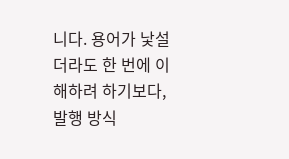니다. 용어가 낯설더라도 한 번에 이해하려 하기보다, 발행 방식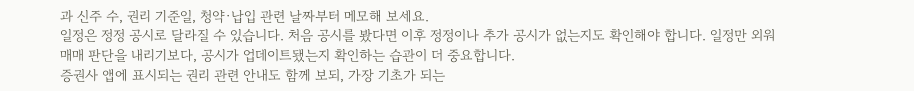과 신주 수, 권리 기준일, 청약·납입 관련 날짜부터 메모해 보세요.
일정은 정정 공시로 달라질 수 있습니다. 처음 공시를 봤다면 이후 정정이나 추가 공시가 없는지도 확인해야 합니다. 일정만 외워 매매 판단을 내리기보다, 공시가 업데이트됐는지 확인하는 습관이 더 중요합니다.
증권사 앱에 표시되는 권리 관련 안내도 함께 보되, 가장 기초가 되는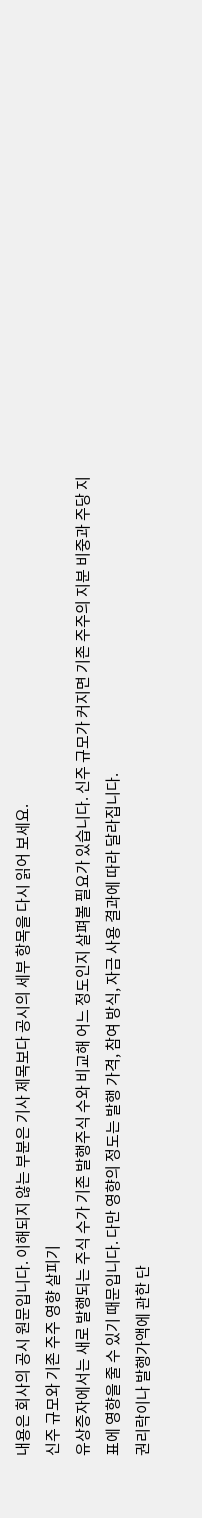내용은 회사의 공시 원문입니다. 이해되지 않는 부분은 기사 제목보다 공시의 세부 항목을 다시 읽어 보세요.
신주 규모와 기존 주주 영향 살피기
유상증자에서는 새로 발행되는 주식 수가 기존 발행주식 수와 비교해 어느 정도인지 살펴볼 필요가 있습니다. 신주 규모가 커지면 기존 주주의 지분 비중과 주당 지표에 영향을 줄 수 있기 때문입니다. 다만 영향의 정도는 발행 가격, 참여 방식, 자금 사용 결과에 따라 달라집니다.
권리락이나 발행가액에 관한 단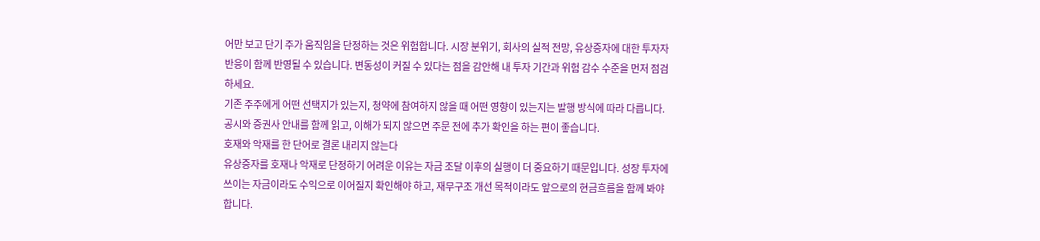어만 보고 단기 주가 움직임을 단정하는 것은 위험합니다. 시장 분위기, 회사의 실적 전망, 유상증자에 대한 투자자 반응이 함께 반영될 수 있습니다. 변동성이 커질 수 있다는 점을 감안해 내 투자 기간과 위험 감수 수준을 먼저 점검하세요.
기존 주주에게 어떤 선택지가 있는지, 청약에 참여하지 않을 때 어떤 영향이 있는지는 발행 방식에 따라 다릅니다. 공시와 증권사 안내를 함께 읽고, 이해가 되지 않으면 주문 전에 추가 확인을 하는 편이 좋습니다.
호재와 악재를 한 단어로 결론 내리지 않는다
유상증자를 호재나 악재로 단정하기 어려운 이유는 자금 조달 이후의 실행이 더 중요하기 때문입니다. 성장 투자에 쓰이는 자금이라도 수익으로 이어질지 확인해야 하고, 재무구조 개선 목적이라도 앞으로의 현금흐름을 함께 봐야 합니다.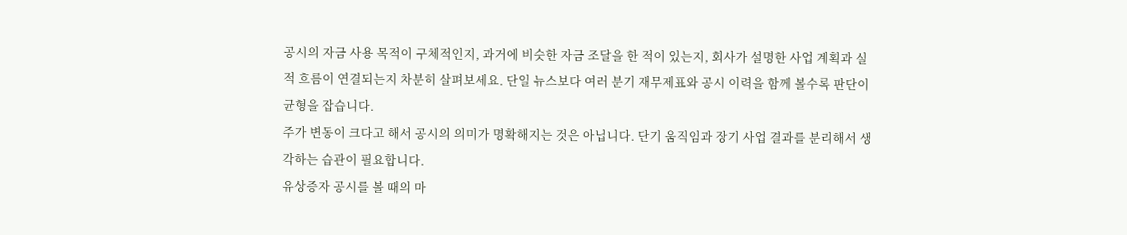공시의 자금 사용 목적이 구체적인지, 과거에 비슷한 자금 조달을 한 적이 있는지, 회사가 설명한 사업 계획과 실적 흐름이 연결되는지 차분히 살펴보세요. 단일 뉴스보다 여러 분기 재무제표와 공시 이력을 함께 볼수록 판단이 균형을 잡습니다.
주가 변동이 크다고 해서 공시의 의미가 명확해지는 것은 아닙니다. 단기 움직임과 장기 사업 결과를 분리해서 생각하는 습관이 필요합니다.
유상증자 공시를 볼 때의 마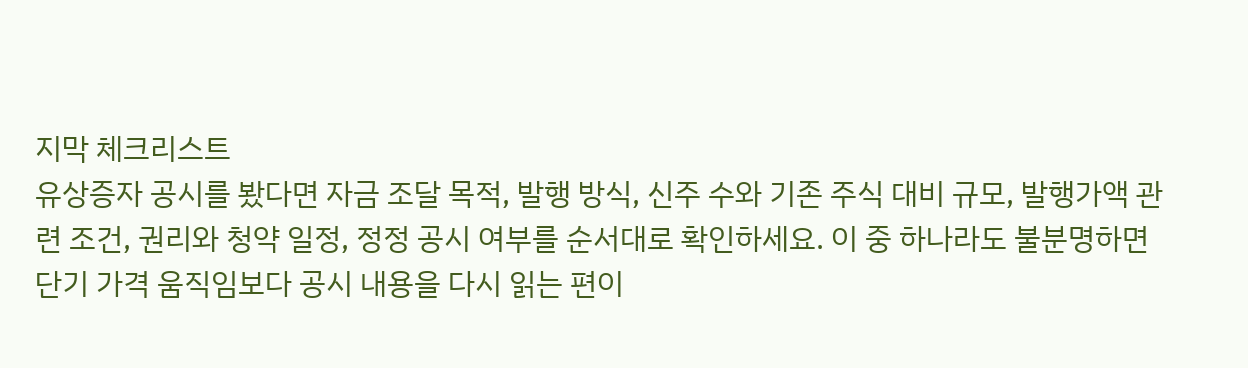지막 체크리스트
유상증자 공시를 봤다면 자금 조달 목적, 발행 방식, 신주 수와 기존 주식 대비 규모, 발행가액 관련 조건, 권리와 청약 일정, 정정 공시 여부를 순서대로 확인하세요. 이 중 하나라도 불분명하면 단기 가격 움직임보다 공시 내용을 다시 읽는 편이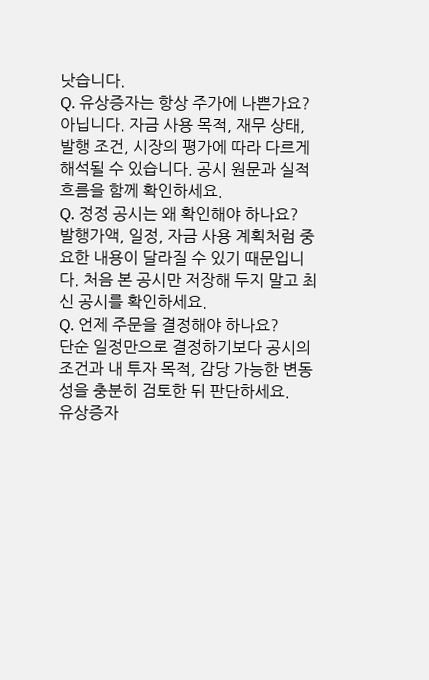낫습니다.
Q. 유상증자는 항상 주가에 나쁜가요?
아닙니다. 자금 사용 목적, 재무 상태, 발행 조건, 시장의 평가에 따라 다르게 해석될 수 있습니다. 공시 원문과 실적 흐름을 함께 확인하세요.
Q. 정정 공시는 왜 확인해야 하나요?
발행가액, 일정, 자금 사용 계획처럼 중요한 내용이 달라질 수 있기 때문입니다. 처음 본 공시만 저장해 두지 말고 최신 공시를 확인하세요.
Q. 언제 주문을 결정해야 하나요?
단순 일정만으로 결정하기보다 공시의 조건과 내 투자 목적, 감당 가능한 변동성을 충분히 검토한 뒤 판단하세요.
유상증자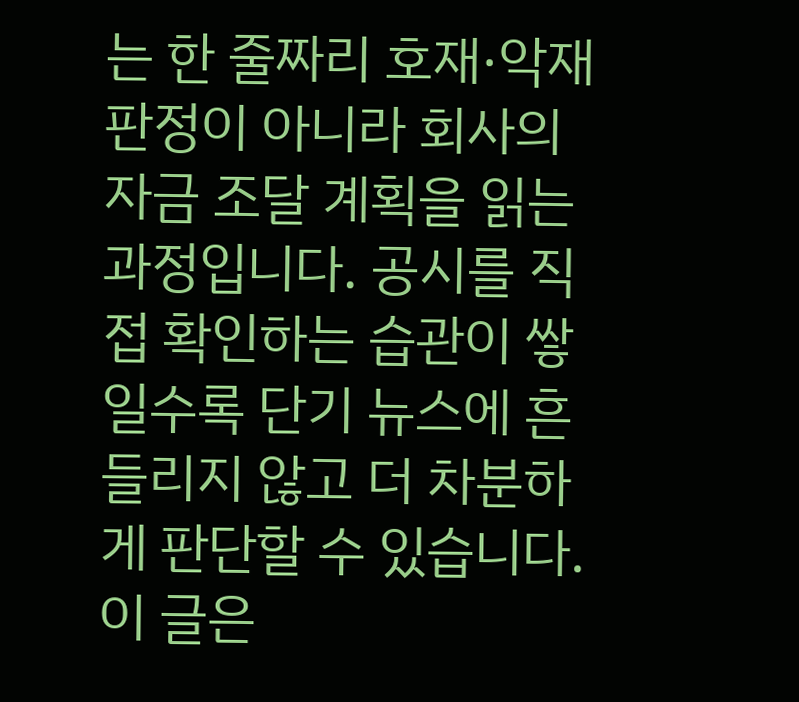는 한 줄짜리 호재·악재 판정이 아니라 회사의 자금 조달 계획을 읽는 과정입니다. 공시를 직접 확인하는 습관이 쌓일수록 단기 뉴스에 흔들리지 않고 더 차분하게 판단할 수 있습니다.
이 글은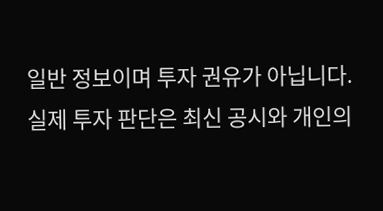일반 정보이며 투자 권유가 아닙니다. 실제 투자 판단은 최신 공시와 개인의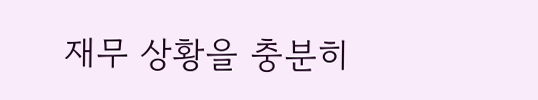재무 상황을 충분히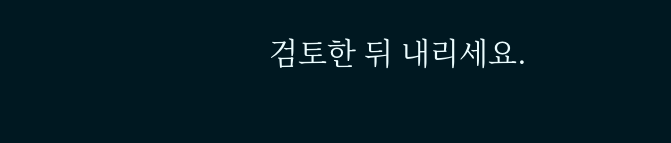검토한 뒤 내리세요.